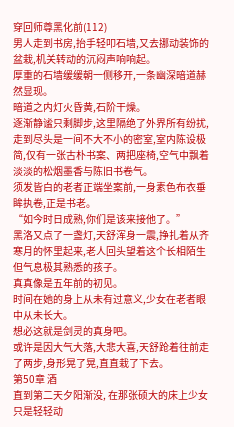穿回师尊黑化前(112)
男人走到书房,抬手轻叩石墙,又去挪动装饰的盆栽,机关转动的沉闷声响响起。
厚重的石墙缓缓朝一侧移开,一条幽深暗道赫然显现。
暗道之内灯火昏黄,石阶干燥。
逐渐静谧只剩脚步,这里隔绝了外界所有纷扰,
走到尽头是一间不大不小的密室,室内陈设极简,仅有一张古朴书案、两把座椅,空气中飘着淡淡的松烟墨香与陈旧书卷气。
须发皆白的老者正端坐案前,一身素色布衣垂眸执卷,正是书老。
“如今时日成熟,你们是该来接他了。”
黑洛又点了一盏灯,天舒浑身一震,挣扎着从齐寒月的怀里起来,老人回头望着这个长相陌生但气息极其熟悉的孩子。
真真像是五年前的初见。
时间在她的身上从未有过意义,少女在老者眼中从未长大。
想必这就是剑灵的真身吧。
或许是因大气大落,大悲大喜,天舒跄着往前走了两步,身形晃了晃,直直栽了下去。
第50章 酒
直到第二天夕阳渐没, 在那张硕大的床上少女只是轻轻动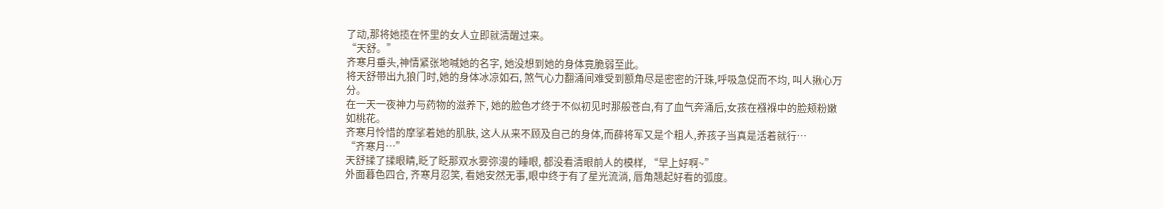了动,那将她揽在怀里的女人立即就清醒过来。
“天舒。”
齐寒月垂头,神情紧张地喊她的名字, 她没想到她的身体竟脆弱至此。
将天舒带出九狼门时,她的身体冰凉如石, 煞气心力翻涌间难受到额角尽是密密的汗珠,呼吸急促而不均, 叫人揪心万分。
在一天一夜神力与药物的滋养下, 她的脸色才终于不似初见时那般苍白,有了血气奔涌后,女孩在襁褓中的脸颊粉嫩如桃花。
齐寒月怜惜的摩挲着她的肌肤, 这人从来不顾及自己的身体,而薛将军又是个粗人,养孩子当真是活着就行…
“齐寒月…”
天舒揉了揉眼睛,眨了眨那双水雾弥漫的睡眼, 都没看清眼前人的模样, “早上好啊~”
外面暮色四合, 齐寒月忍笑, 看她安然无事,眼中终于有了星光流淌, 唇角翘起好看的弧度。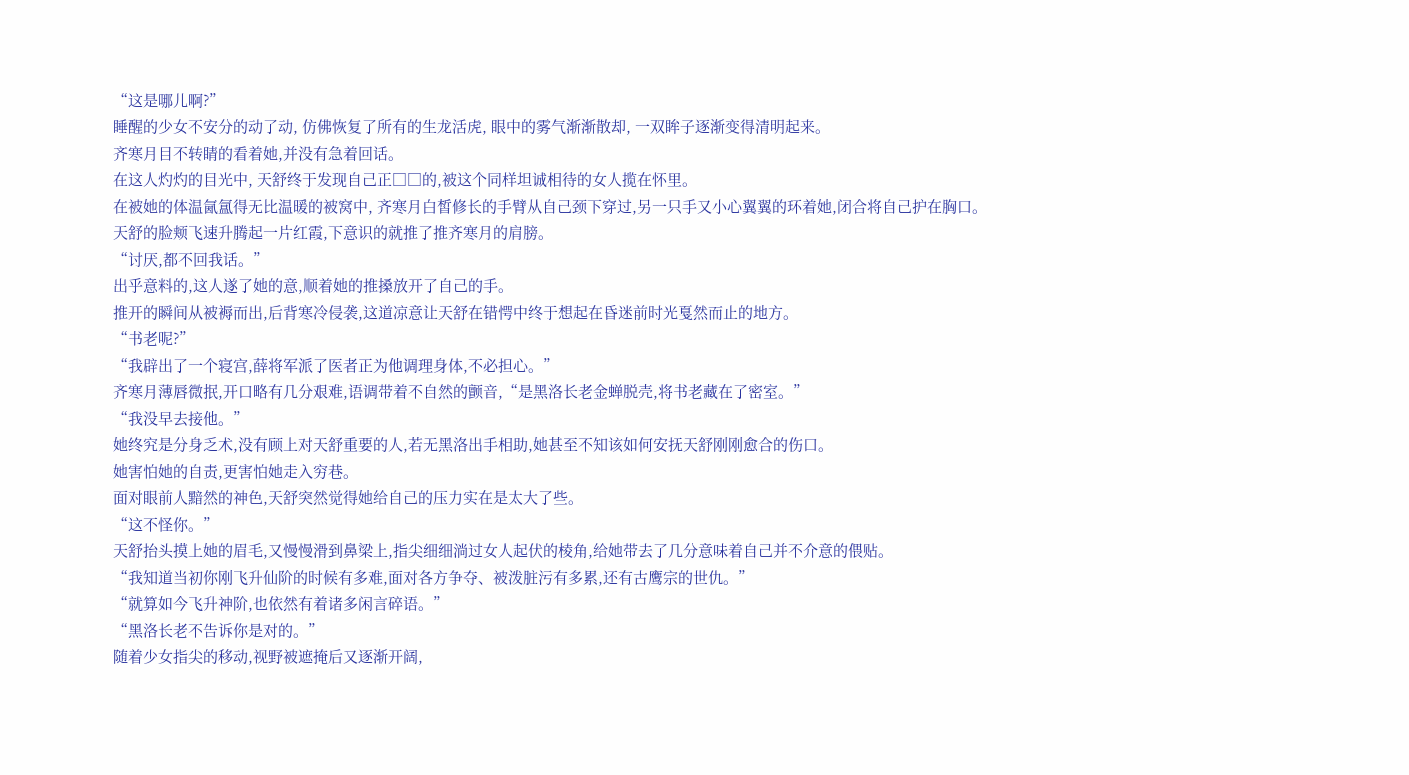“这是哪儿啊?”
睡醒的少女不安分的动了动, 仿佛恢复了所有的生龙活虎, 眼中的雾气渐渐散却, 一双眸子逐渐变得清明起来。
齐寒月目不转睛的看着她,并没有急着回话。
在这人灼灼的目光中, 天舒终于发现自己正□□的,被这个同样坦诚相待的女人揽在怀里。
在被她的体温氤氲得无比温暖的被窝中, 齐寒月白皙修长的手臂从自己颈下穿过,另一只手又小心翼翼的环着她,闭合将自己护在胸口。
天舒的脸颊飞速升腾起一片红霞,下意识的就推了推齐寒月的肩膀。
“讨厌,都不回我话。”
出乎意料的,这人遂了她的意,顺着她的推搡放开了自己的手。
推开的瞬间从被褥而出,后背寒冷侵袭,这道凉意让天舒在错愕中终于想起在昏迷前时光戛然而止的地方。
“书老呢?”
“我辟出了一个寝宫,薛将军派了医者正为他调理身体,不必担心。”
齐寒月薄唇微抿,开口略有几分艰难,语调带着不自然的颤音,“是黑洛长老金蝉脱壳,将书老藏在了密室。”
“我没早去接他。”
她终究是分身乏术,没有顾上对天舒重要的人,若无黑洛出手相助,她甚至不知该如何安抚天舒刚刚愈合的伤口。
她害怕她的自责,更害怕她走入穷巷。
面对眼前人黯然的神色,天舒突然觉得她给自己的压力实在是太大了些。
“这不怪你。”
天舒抬头摸上她的眉毛,又慢慢滑到鼻梁上,指尖细细淌过女人起伏的棱角,给她带去了几分意味着自己并不介意的偎贴。
“我知道当初你刚飞升仙阶的时候有多难,面对各方争夺、被泼脏污有多累,还有古鹰宗的世仇。”
“就算如今飞升神阶,也依然有着诸多闲言碎语。”
“黑洛长老不告诉你是对的。”
随着少女指尖的移动,视野被遮掩后又逐渐开阔,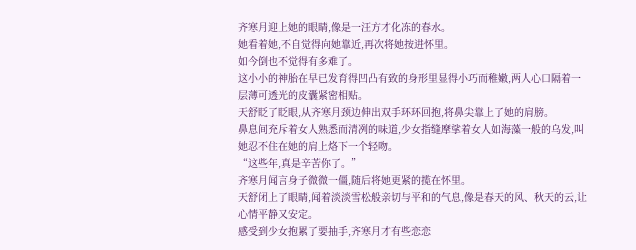齐寒月迎上她的眼睛,像是一汪方才化冻的春水。
她看着她,不自觉得向她靠近,再次将她按进怀里。
如今倒也不觉得有多难了。
这小小的神胎在早已发育得凹凸有致的身形里显得小巧而稚嫩,两人心口隔着一层薄可透光的皮囊紧密相贴。
天舒眨了眨眼,从齐寒月颈边伸出双手环环回抱,将鼻尖靠上了她的肩膀。
鼻息间充斥着女人熟悉而清冽的味道,少女指缝摩挲着女人如海藻一般的乌发,叫她忍不住在她的肩上烙下一个轻吻。
“这些年,真是辛苦你了。”
齐寒月闻言身子微微一僵,随后将她更紧的揽在怀里。
天舒闭上了眼睛,闻着淡淡雪松般亲切与平和的气息,像是春天的风、秋天的云,让心情平静又安定。
感受到少女抱累了要抽手,齐寒月才有些恋恋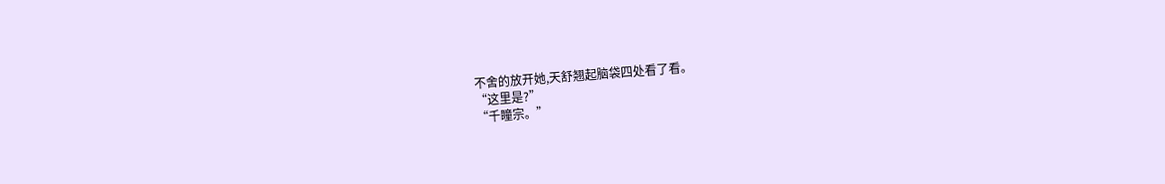不舍的放开她,天舒翘起脑袋四处看了看。
“这里是?”
“千瞳宗。”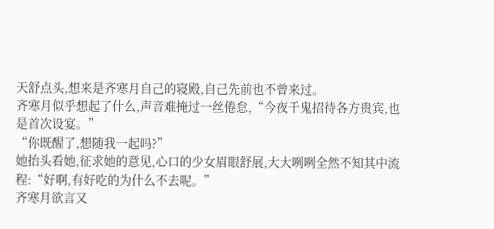天舒点头,想来是齐寒月自己的寝殿,自己先前也不曾来过。
齐寒月似乎想起了什么,声音难掩过一丝倦怠,“今夜千鬼招待各方贵宾,也是首次设宴。”
“你既醒了,想随我一起吗?”
她抬头看她,征求她的意见,心口的少女眉眼舒展,大大咧咧全然不知其中流程:“好啊,有好吃的为什么不去呢。”
齐寒月欲言又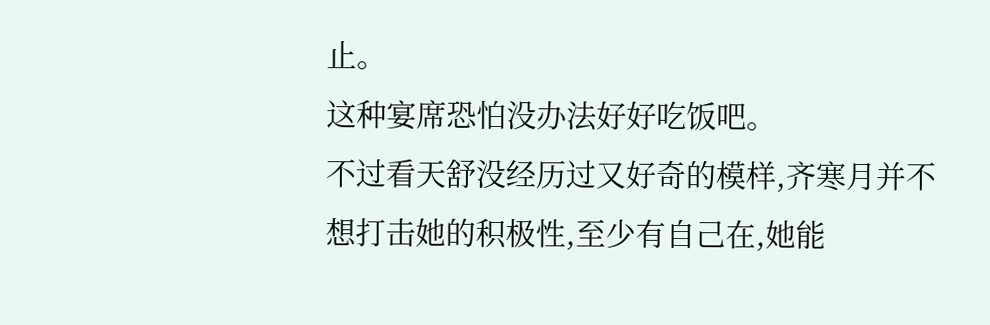止。
这种宴席恐怕没办法好好吃饭吧。
不过看天舒没经历过又好奇的模样,齐寒月并不想打击她的积极性,至少有自己在,她能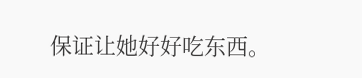保证让她好好吃东西。